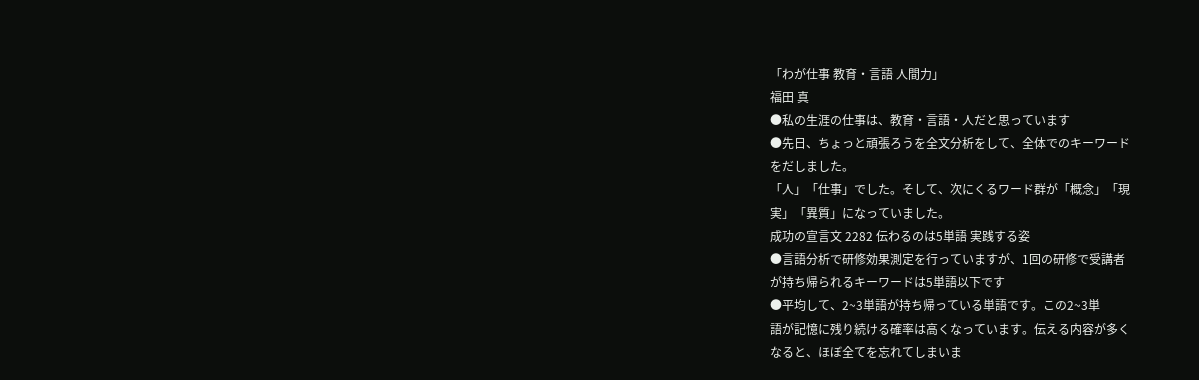「わが仕事 教育・言語 人間力」
福田 真
●私の生涯の仕事は、教育・言語・人だと思っています
●先日、ちょっと頑張ろうを全文分析をして、全体でのキーワード
をだしました。
「人」「仕事」でした。そして、次にくるワード群が「概念」「現
実」「異質」になっていました。
成功の宣言文 2282 伝わるのは5単語 実践する姿
●言語分析で研修効果測定を行っていますが、1回の研修で受講者
が持ち帰られるキーワードは5単語以下です
●平均して、2~3単語が持ち帰っている単語です。この2~3単
語が記憶に残り続ける確率は高くなっています。伝える内容が多く
なると、ほぼ全てを忘れてしまいま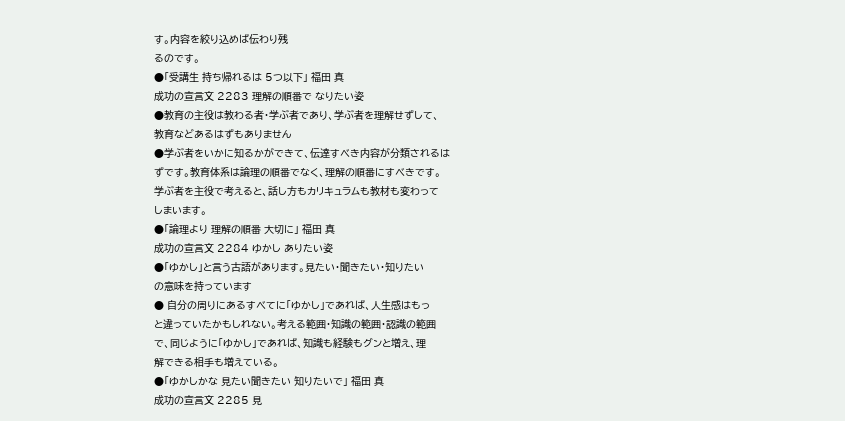す。内容を絞り込めば伝わり残
るのです。
●「受講生 持ち帰れるは 5つ以下」 福田 真
成功の宣言文 2283 理解の順番で なりたい姿
●教育の主役は教わる者・学ぶ者であり、学ぶ者を理解せずして、
教育などあるはずもありません
●学ぶ者をいかに知るかができて、伝達すべき内容が分類されるは
ずです。教育体系は論理の順番でなく、理解の順番にすべきです。
学ぶ者を主役で考えると、話し方もカリキュラムも教材も変わって
しまいます。
●「論理より 理解の順番 大切に」 福田 真
成功の宣言文 2284 ゆかし ありたい姿
●「ゆかし」と言う古語があります。見たい・聞きたい・知りたい
の意味を持っています
● 自分の周りにあるすべてに「ゆかし」であれば、人生感はもっ
と違っていたかもしれない。考える範囲・知識の範囲・認識の範囲
で、同じように「ゆかし」であれば、知識も経験もグンと増え、理
解できる相手も増えている。
●「ゆかしかな 見たい聞きたい 知りたいで」 福田 真
成功の宣言文 2285 見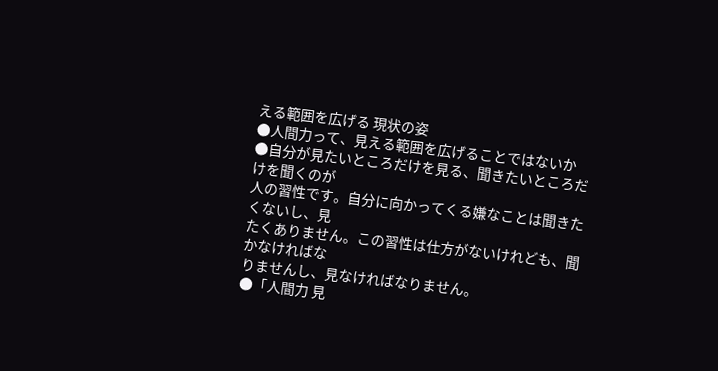える範囲を広げる 現状の姿
●人間力って、見える範囲を広げることではないか
●自分が見たいところだけを見る、聞きたいところだけを聞くのが
人の習性です。自分に向かってくる嫌なことは聞きたくないし、見
たくありません。この習性は仕方がないけれども、聞かなければな
りませんし、見なければなりません。
●「人間力 見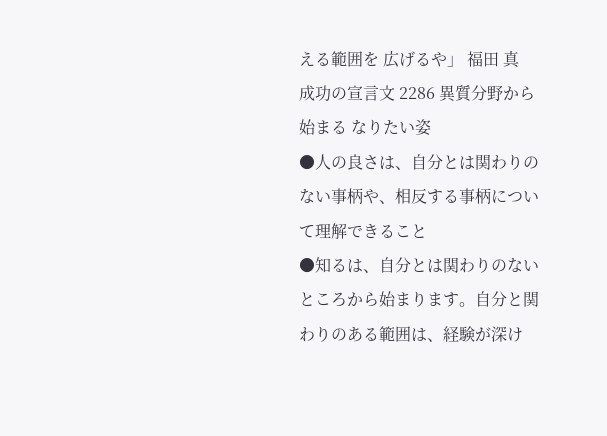える範囲を 広げるや」 福田 真
成功の宣言文 2286 異質分野から始まる なりたい姿
●人の良さは、自分とは関わりのない事柄や、相反する事柄につい
て理解できること
●知るは、自分とは関わりのないところから始まります。自分と関
わりのある範囲は、経験が深け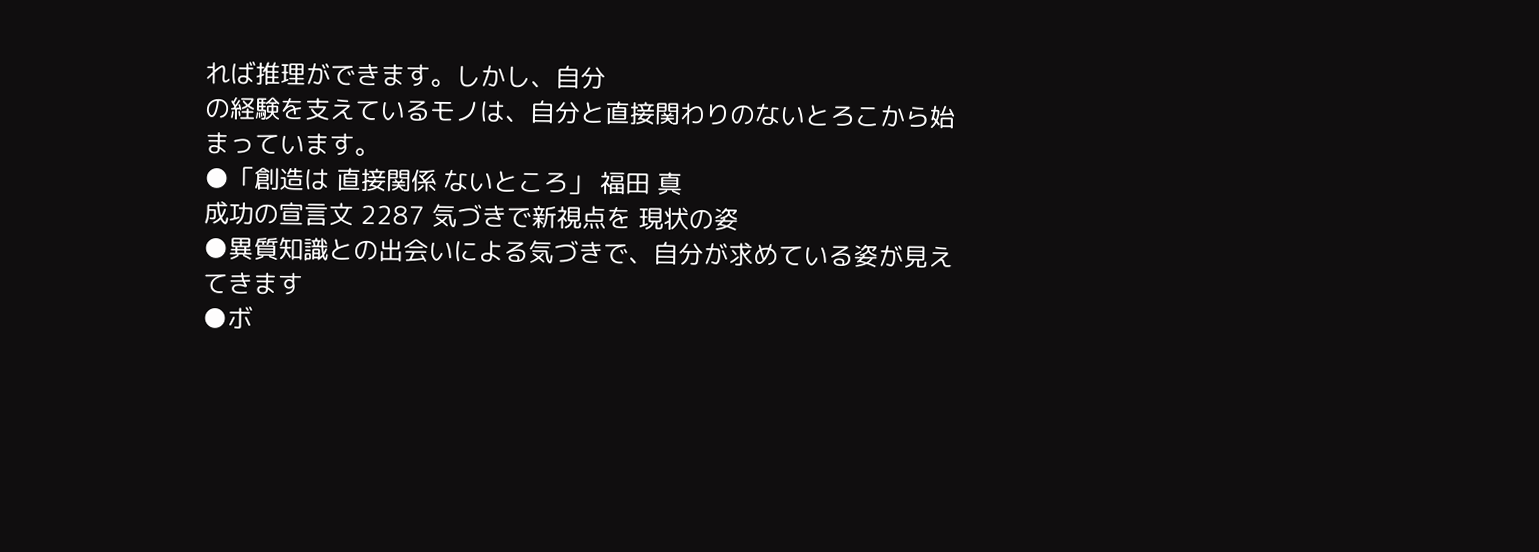れば推理ができます。しかし、自分
の経験を支えているモノは、自分と直接関わりのないとろこから始
まっています。
●「創造は 直接関係 ないところ」 福田 真
成功の宣言文 2287 気づきで新視点を 現状の姿
●異質知識との出会いによる気づきで、自分が求めている姿が見え
てきます
●ボ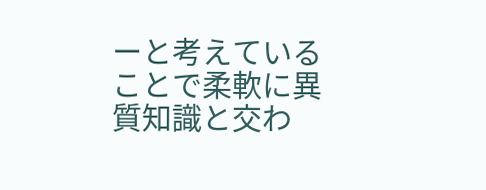ーと考えていることで柔軟に異質知識と交わ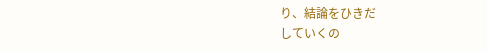り、結論をひきだ
していくの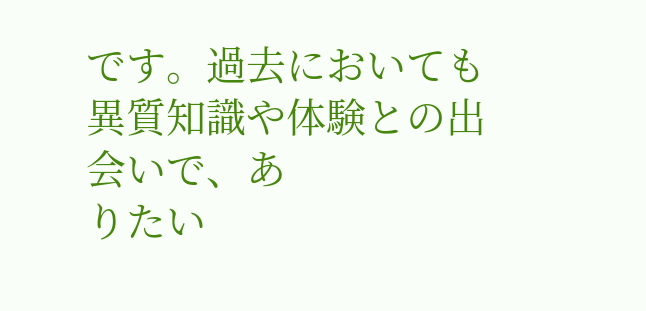です。過去においても異質知識や体験との出会いで、あ
りたい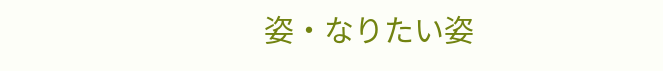姿・なりたい姿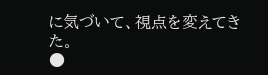に気づいて、視点を変えてきた。
●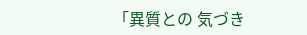「異質との 気づき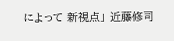によって 新視点」 近藤修司